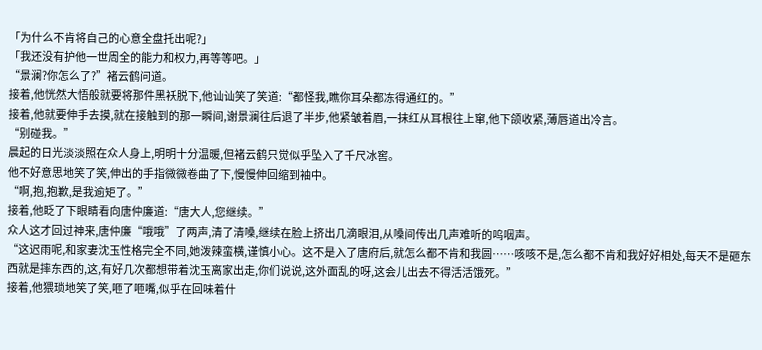「为什么不肯将自己的心意全盘托出呢?」
「我还没有护他一世周全的能力和权力,再等等吧。」
“景澜?你怎么了?”褚云鹤问道。
接着,他恍然大悟般就要将那件黑袄脱下,他讪讪笑了笑道:“都怪我,瞧你耳朵都冻得通红的。”
接着,他就要伸手去摸,就在接触到的那一瞬间,谢景澜往后退了半步,他紧皱着眉,一抹红从耳根往上窜,他下颌收紧,薄唇道出冷言。
“别碰我。”
晨起的日光淡淡照在众人身上,明明十分温暖,但褚云鹤只觉似乎坠入了千尺冰窖。
他不好意思地笑了笑,伸出的手指微微卷曲了下,慢慢伸回缩到袖中。
“啊,抱,抱歉,是我逾矩了。”
接着,他眨了下眼睛看向唐仲廉道:“唐大人,您继续。”
众人这才回过神来,唐仲廉“哦哦”了两声,清了清嗓,继续在脸上挤出几滴眼泪,从嗓间传出几声难听的呜咽声。
“这迟雨呢,和家妻沈玉性格完全不同,她泼辣蛮横,谨慎小心。这不是入了唐府后,就怎么都不肯和我圆……咳咳不是,怎么都不肯和我好好相处,每天不是砸东西就是摔东西的,这,有好几次都想带着沈玉离家出走,你们说说,这外面乱的呀,这会儿出去不得活活饿死。”
接着,他猥琐地笑了笑,咂了咂嘴,似乎在回味着什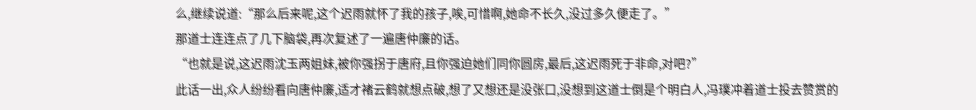么,继续说道:“那么后来呢,这个迟雨就怀了我的孩子,唉,可惜啊,她命不长久,没过多久便走了。”
那道士连连点了几下脑袋,再次复述了一遍唐仲廉的话。
“也就是说,这迟雨沈玉两姐妹,被你强拐于唐府,且你强迫她们同你圆房,最后,这迟雨死于非命,对吧?”
此话一出,众人纷纷看向唐仲廉,适才褚云鹤就想点破,想了又想还是没张口,没想到这道士倒是个明白人,冯璞冲着道士投去赞赏的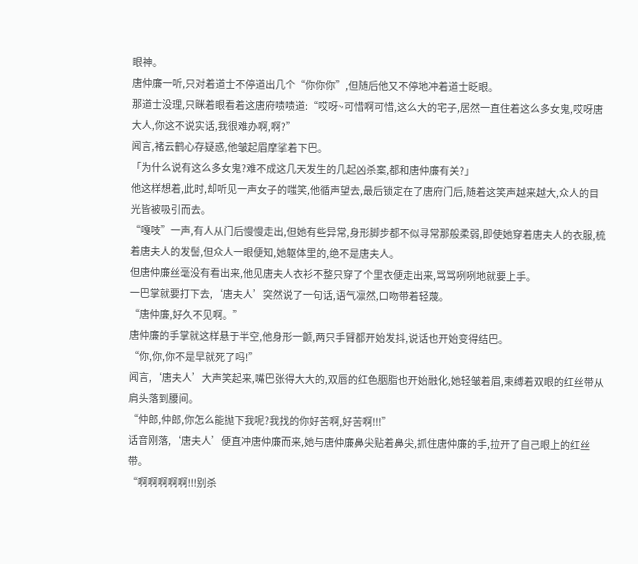眼神。
唐仲廉一听,只对着道士不停道出几个“你你你”,但随后他又不停地冲着道士眨眼。
那道士没理,只眯着眼看着这唐府啧啧道:“哎呀~可惜啊可惜,这么大的宅子,居然一直住着这么多女鬼,哎呀唐大人,你这不说实话,我很难办啊,啊?”
闻言,褚云鹤心存疑惑,他皱起眉摩挲着下巴。
「为什么说有这么多女鬼?难不成这几天发生的几起凶杀案,都和唐仲廉有关?」
他这样想着,此时,却听见一声女子的嗤笑,他循声望去,最后锁定在了唐府门后,随着这笑声越来越大,众人的目光皆被吸引而去。
“嘎吱”一声,有人从门后慢慢走出,但她有些异常,身形脚步都不似寻常那般柔弱,即使她穿着唐夫人的衣服,梳着唐夫人的发髻,但众人一眼便知,她躯体里的,绝不是唐夫人。
但唐仲廉丝毫没有看出来,他见唐夫人衣衫不整只穿了个里衣便走出来,骂骂咧咧地就要上手。
一巴掌就要打下去,‘唐夫人’突然说了一句话,语气凛然,口吻带着轻蔑。
“唐仲廉,好久不见啊。”
唐仲廉的手掌就这样悬于半空,他身形一颤,两只手臂都开始发抖,说话也开始变得结巴。
“你,你,你不是早就死了吗!”
闻言,‘唐夫人’大声笑起来,嘴巴张得大大的,双唇的红色胭脂也开始融化,她轻皱着眉,束缚着双眼的红丝带从肩头落到腰间。
“仲郎,仲郎,你怎么能抛下我呢?我找的你好苦啊,好苦啊!!!”
话音刚落,‘唐夫人’便直冲唐仲廉而来,她与唐仲廉鼻尖贴着鼻尖,抓住唐仲廉的手,拉开了自己眼上的红丝带。
“啊啊啊啊啊!!!别杀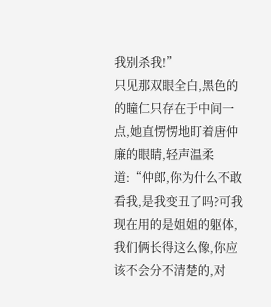我别杀我!”
只见那双眼全白,黑色的的瞳仁只存在于中间一点,她直愣愣地盯着唐仲廉的眼睛,轻声温柔道:“仲郎,你为什么不敢看我,是我变丑了吗?可我现在用的是姐姐的躯体,我们俩长得这么像,你应该不会分不清楚的,对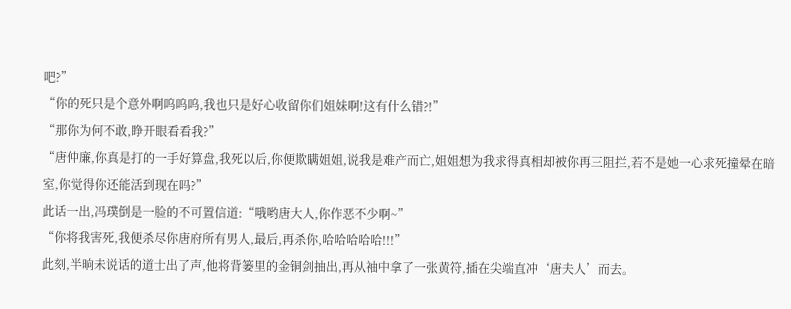吧?”
“你的死只是个意外啊呜呜呜,我也只是好心收留你们姐妹啊!这有什么错?!”
“那你为何不敢,睁开眼看看我?”
“唐仲廉,你真是打的一手好算盘,我死以后,你便欺瞒姐姐,说我是难产而亡,姐姐想为我求得真相却被你再三阻拦,若不是她一心求死撞晕在暗室,你觉得你还能活到现在吗?”
此话一出,冯璞倒是一脸的不可置信道:“哦哟唐大人,你作恶不少啊~”
“你将我害死,我便杀尽你唐府所有男人,最后,再杀你,哈哈哈哈哈!!!”
此刻,半晌未说话的道士出了声,他将背篓里的金铜剑抽出,再从袖中拿了一张黄符,插在尖端直冲‘唐夫人’而去。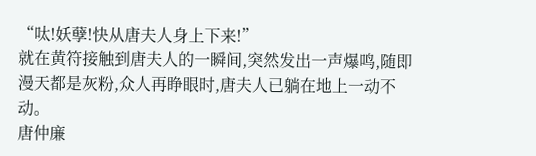“呔!妖孽!快从唐夫人身上下来!”
就在黄符接触到唐夫人的一瞬间,突然发出一声爆鸣,随即漫天都是灰粉,众人再睁眼时,唐夫人已躺在地上一动不动。
唐仲廉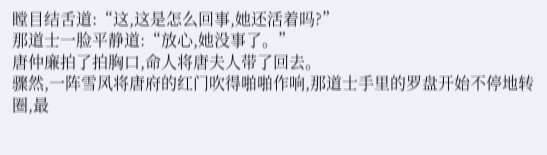瞠目结舌道:“这,这是怎么回事,她还活着吗?”
那道士一脸平静道:“放心,她没事了。”
唐仲廉拍了拍胸口,命人将唐夫人带了回去。
骤然,一阵雪风将唐府的红门吹得啪啪作响,那道士手里的罗盘开始不停地转圈,最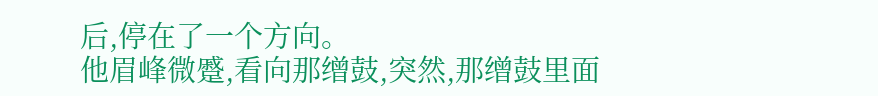后,停在了一个方向。
他眉峰微蹙,看向那缯鼓,突然,那缯鼓里面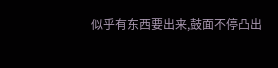似乎有东西要出来,鼓面不停凸出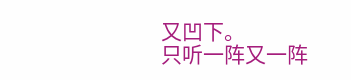又凹下。
只听一阵又一阵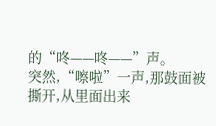的“咚——咚——”声。
突然,“嚓啦”一声,那鼓面被撕开,从里面出来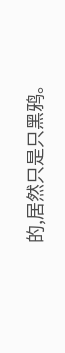的,居然只是只黑鸦。